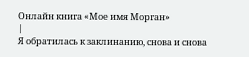Онлайн книга «Мое имя Морган»
|
Я обратилась к заклинанию, снова и снова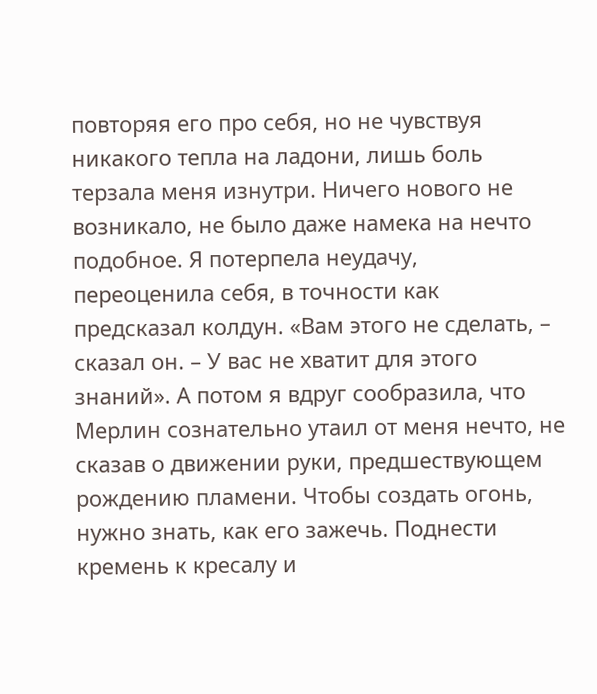повторяя его про себя, но не чувствуя никакого тепла на ладони, лишь боль терзала меня изнутри. Ничего нового не возникало, не было даже намека на нечто подобное. Я потерпела неудачу, переоценила себя, в точности как предсказал колдун. «Вам этого не сделать, – сказал он. – У вас не хватит для этого знаний». А потом я вдруг сообразила, что Мерлин сознательно утаил от меня нечто, не сказав о движении руки, предшествующем рождению пламени. Чтобы создать огонь, нужно знать, как его зажечь. Поднести кремень к кресалу и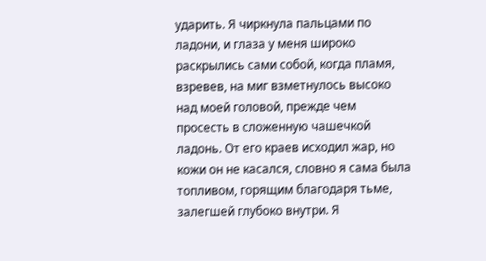ударить. Я чиркнула пальцами по ладони, и глаза у меня широко раскрылись сами собой, когда пламя, взревев, на миг взметнулось высоко над моей головой, прежде чем просесть в сложенную чашечкой ладонь. От его краев исходил жар, но кожи он не касался, словно я сама была топливом, горящим благодаря тьме, залегшей глубоко внутри. Я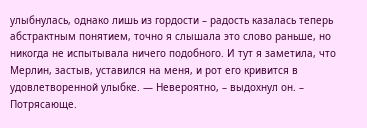улыбнулась, однако лишь из гордости – радость казалась теперь абстрактным понятием, точно я слышала это слово раньше, но никогда не испытывала ничего подобного. И тут я заметила, что Мерлин, застыв, уставился на меня, и рот его кривится в удовлетворенной улыбке. — Невероятно, – выдохнул он. – Потрясающе.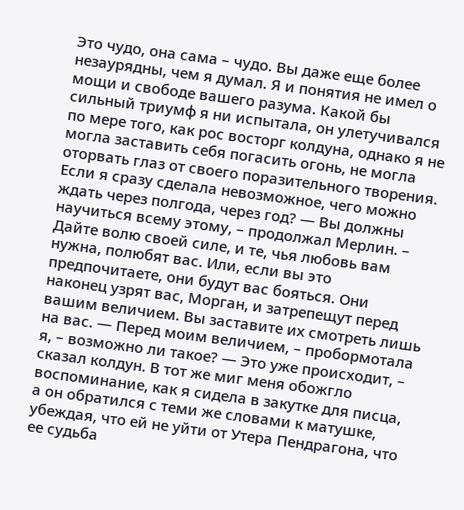Это чудо, она сама – чудо. Вы даже еще более незаурядны, чем я думал. Я и понятия не имел о мощи и свободе вашего разума. Какой бы сильный триумф я ни испытала, он улетучивался по мере того, как рос восторг колдуна, однако я не могла заставить себя погасить огонь, не могла оторвать глаз от своего поразительного творения. Если я сразу сделала невозможное, чего можно ждать через полгода, через год? — Вы должны научиться всему этому, – продолжал Мерлин. – Дайте волю своей силе, и те, чья любовь вам нужна, полюбят вас. Или, если вы это предпочитаете, они будут вас бояться. Они наконец узрят вас, Морган, и затрепещут перед вашим величием. Вы заставите их смотреть лишь на вас. — Перед моим величием, – пробормотала я, – возможно ли такое? — Это уже происходит, – сказал колдун. В тот же миг меня обожгло воспоминание, как я сидела в закутке для писца, а он обратился с теми же словами к матушке, убеждая, что ей не уйти от Утера Пендрагона, что ее судьба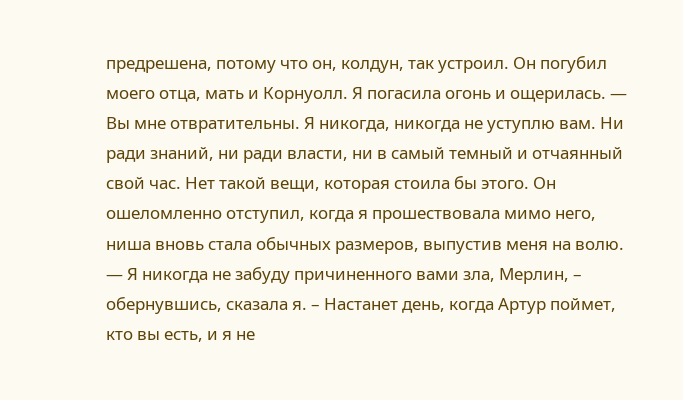предрешена, потому что он, колдун, так устроил. Он погубил моего отца, мать и Корнуолл. Я погасила огонь и ощерилась. — Вы мне отвратительны. Я никогда, никогда не уступлю вам. Ни ради знаний, ни ради власти, ни в самый темный и отчаянный свой час. Нет такой вещи, которая стоила бы этого. Он ошеломленно отступил, когда я прошествовала мимо него, ниша вновь стала обычных размеров, выпустив меня на волю. — Я никогда не забуду причиненного вами зла, Мерлин, – обернувшись, сказала я. – Настанет день, когда Артур поймет, кто вы есть, и я не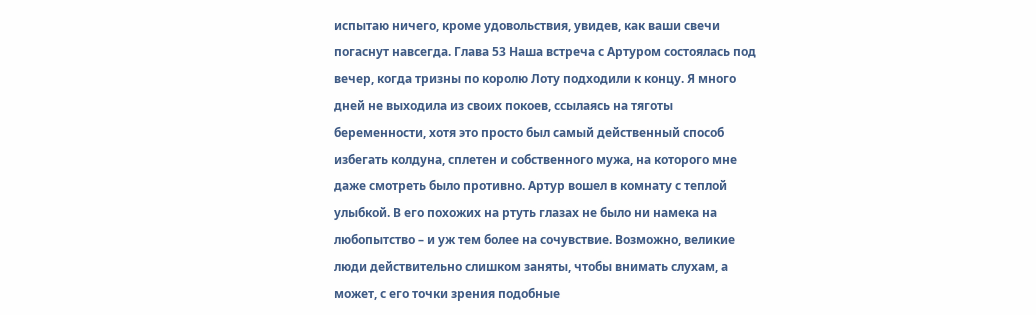испытаю ничего, кроме удовольствия, увидев, как ваши свечи погаснут навсегда. Глава 53 Наша встреча с Артуром состоялась под вечер, когда тризны по королю Лоту подходили к концу. Я много дней не выходила из своих покоев, ссылаясь на тяготы беременности, хотя это просто был самый действенный способ избегать колдуна, сплетен и собственного мужа, на которого мне даже смотреть было противно. Артур вошел в комнату с теплой улыбкой. В его похожих на ртуть глазах не было ни намека на любопытство – и уж тем более на сочувствие. Возможно, великие люди действительно слишком заняты, чтобы внимать слухам, а может, с его точки зрения подобные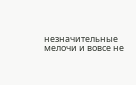незначительные мелочи и вовсе не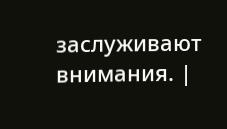заслуживают внимания. |